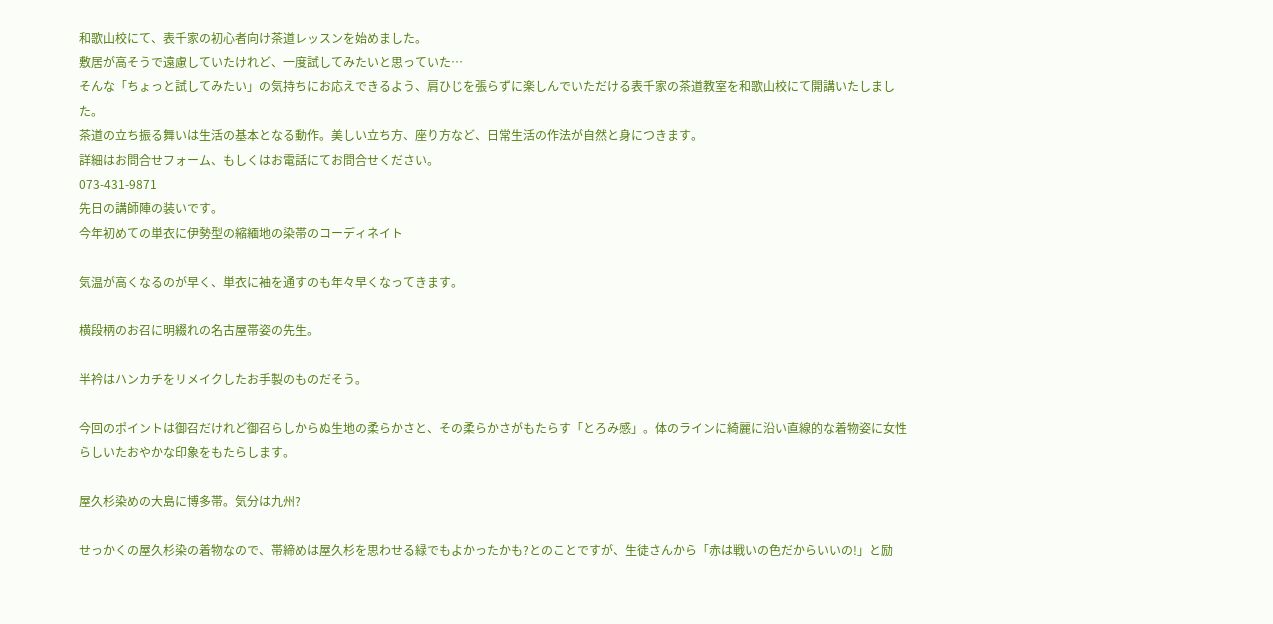和歌山校にて、表千家の初心者向け茶道レッスンを始めました。
敷居が高そうで遠慮していたけれど、一度試してみたいと思っていた…
そんな「ちょっと試してみたい」の気持ちにお応えできるよう、肩ひじを張らずに楽しんでいただける表千家の茶道教室を和歌山校にて開講いたしました。
茶道の立ち振る舞いは生活の基本となる動作。美しい立ち方、座り方など、日常生活の作法が自然と身につきます。
詳細はお問合せフォーム、もしくはお電話にてお問合せください。
073-431-9871
先日の講師陣の装いです。
今年初めての単衣に伊勢型の縮緬地の染帯のコーディネイト

気温が高くなるのが早く、単衣に袖を通すのも年々早くなってきます。

横段柄のお召に明綴れの名古屋帯姿の先生。

半衿はハンカチをリメイクしたお手製のものだそう。

今回のポイントは御召だけれど御召らしからぬ生地の柔らかさと、その柔らかさがもたらす「とろみ感」。体のラインに綺麗に沿い直線的な着物姿に女性らしいたおやかな印象をもたらします。

屋久杉染めの大島に博多帯。気分は九州?

せっかくの屋久杉染の着物なので、帯締めは屋久杉を思わせる緑でもよかったかも?とのことですが、生徒さんから「赤は戦いの色だからいいの!」と励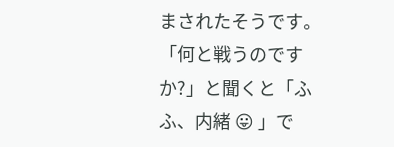まされたそうです。
「何と戦うのですか?」と聞くと「ふふ、内緒 😛 」で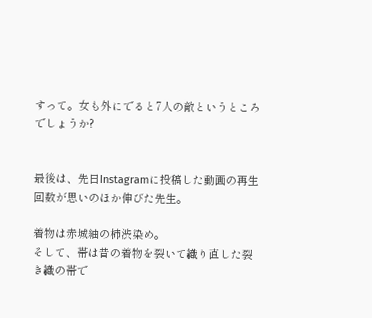すって。女も外にでると7人の敵というところでしょうか?


最後は、先日Instagramに投稿した動画の再生回数が思いのほか伸びた先生。

着物は赤城紬の柿渋染め。
そして、帯は昔の着物を裂いて織り直した裂き織の帯で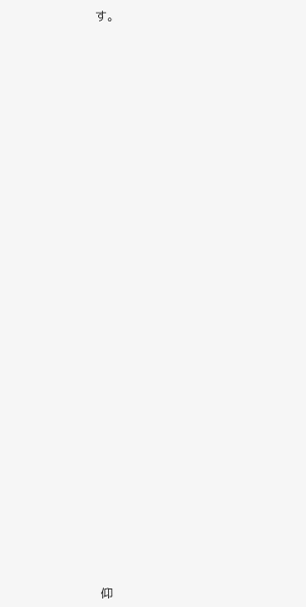す。





































仰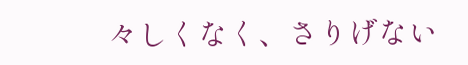々しくなく、さりげない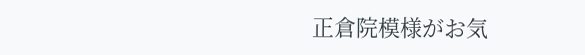正倉院模様がお気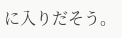に入りだそう。